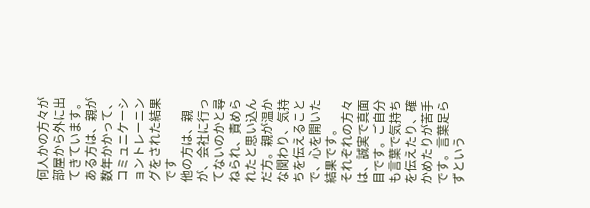何人かの方々が部屋から外に出てきています。
ある方は、親が数年かかって、コミュニケーショントレーニングをされた結果です
他の方は、親が、会社に行ってないのかと尋ねられ、責められたと思い込んだ方。親が温かな関わり、気持ちを伝えることで、心を開いた結果です。
それぞれの方々は、誠実で真面目です。ご自分も言葉で気持ちを伝えたり、確かめたりが苦手です。言葉足らずという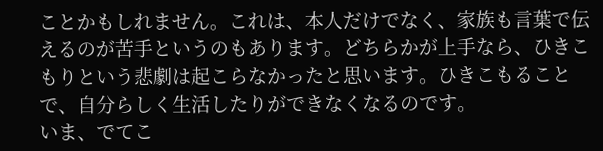ことかもしれません。これは、本人だけでなく、家族も言葉で伝えるのが苦手というのもあります。どちらかが上手なら、ひきこもりという悲劇は起こらなかったと思います。ひきこもることで、自分らしく生活したりができなくなるのです。
いま、でてこ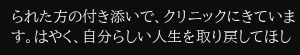られた方の付き添いで、クリニックにきています。はやく、自分らしい人生を取り戻してほし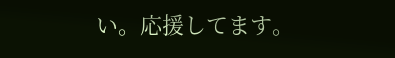い。応援してます。